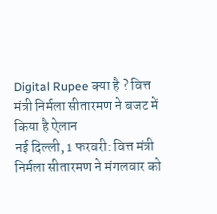Digital Rupee क्या है ? वित्त मंत्री निर्मला सीतारमण ने बजट में किया है ऐलान
नई दिल्ली, 1 फरवरी: वित्त मंत्री निर्मला सीतारमण ने मंगलवार को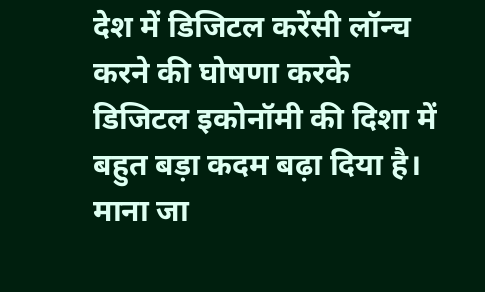देश में डिजिटल करेंसी लॉन्च करने की घोषणा करके डिजिटल इकोनॉमी की दिशा में बहुत बड़ा कदम बढ़ा दिया है। माना जा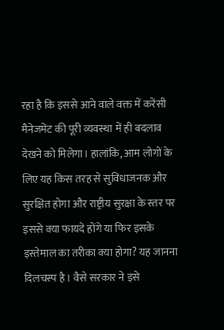रहा है कि इससे आने वाले वक्त में करेंसी मैनेजमेंट की पूरी व्यवस्था में ही बदलाव देखने को मिलेगा। हालांकि, आम लोगों के लिए यह किस तरह से सुविधाजनक और सुरक्षित होगा और राष्ट्रीय सुरक्षा के स्तर पर इससे क्या फायदे होंगे या फिर इसके इस्तेमाल का तरीका क्या होगा? यह जानना दिलचस्प है। वैसे सरकार ने इसे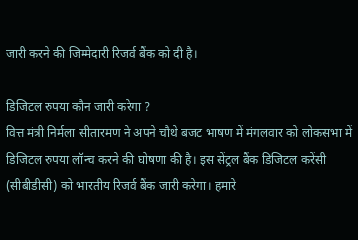जारी करने की जिम्मेदारी रिजर्व बैंक को दी है।

डिजिटल रुपया कौन जारी करेगा ?
वित्त मंत्री निर्मला सीतारमण ने अपने चौथे बजट भाषण में मंगलवार को लोकसभा में डिजिटल रुपया लॉन्च करने की घोषणा की है। इस सेंट्रल बैंक डिजिटल करेंसी (सीबीडीसी) को भारतीय रिजर्व बैंक जारी करेगा। हमारे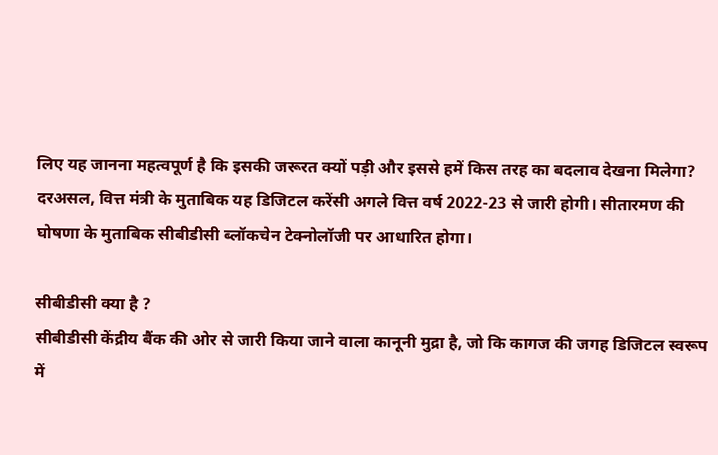लिए यह जानना महत्वपूर्ण है कि इसकी जरूरत क्यों पड़ी और इससे हमें किस तरह का बदलाव देखना मिलेगा? दरअसल, वित्त मंत्री के मुताबिक यह डिजिटल करेंसी अगले वित्त वर्ष 2022-23 से जारी होगी। सीतारमण की घोषणा के मुताबिक सीबीडीसी ब्लॉकचेन टेक्नोलॉजी पर आधारित होगा।

सीबीडीसी क्या है ?
सीबीडीसी केंद्रीय बैंक की ओर से जारी किया जाने वाला कानूनी मुद्रा है, जो कि कागज की जगह डिजिटल स्वरूप में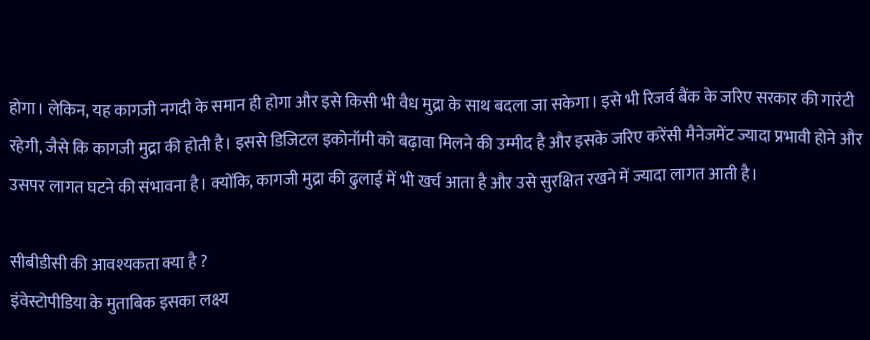होगा। लेकिन, यह कागजी नगदी के समान ही होगा और इसे किसी भी वैध मुद्रा के साथ बदला जा सकेगा। इसे भी रिजर्व बैंक के जरिए सरकार की गारंटी रहेगी, जैसे कि कागजी मुद्रा की होती है। इससे डिजिटल इकोनॉमी को बढ़ावा मिलने की उम्मीद है और इसके जरिए करेंसी मैनेजमेंट ज्यादा प्रभावी होने और उसपर लागत घटने की संभावना है। क्योंकि, कागजी मुद्रा की ढुलाई में भी खर्च आता है और उसे सुरक्षित रखने में ज्यादा लागत आती है।

सीबीडीसी की आवश्यकता क्या है ?
इंवेस्टोपीडिया के मुताबिक इसका लक्ष्य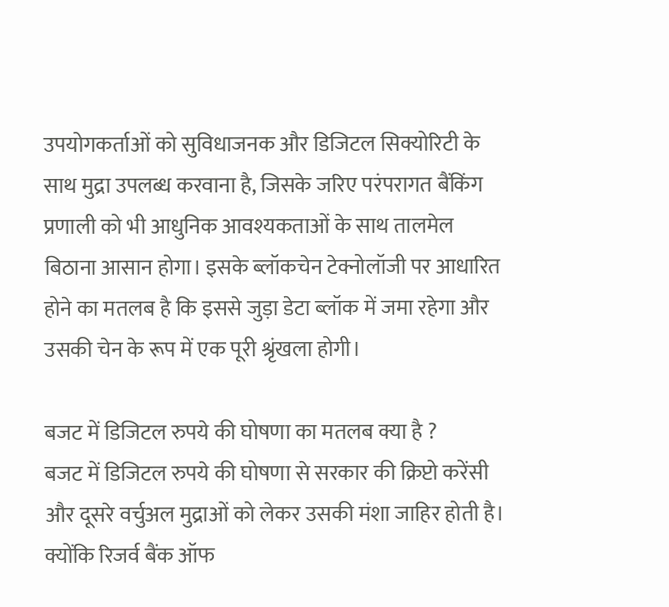उपयोगकर्ताओं को सुविधाजनक और डिजिटल सिक्योरिटी के साथ मुद्रा उपलब्ध करवाना है, जिसके जरिए परंपरागत बैंकिंग प्रणाली को भी आधुनिक आवश्यकताओं के साथ तालमेल बिठाना आसान होगा। इसके ब्लॉकचेन टेक्नोलॉजी पर आधारित होने का मतलब है कि इससे जुड़ा डेटा ब्लॉक में जमा रहेगा और उसकी चेन के रूप में एक पूरी श्रृंखला होगी।

बजट में डिजिटल रुपये की घोषणा का मतलब क्या है ?
बजट में डिजिटल रुपये की घोषणा से सरकार की क्रिप्टो करेंसी और दूसरे वर्चुअल मुद्राओं को लेकर उसकी मंशा जाहिर होती है। क्योंकि रिजर्व बैंक ऑफ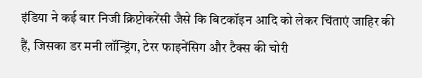इंडिया ने कई बार निजी क्रिप्टोकरेंसी जैसे कि बिटकॉइन आदि को लेकर चिंताएं जाहिर की हैं, जिसका डर मनी लॉन्ड्रिंग, टेरर फाइनेंसिग और टैक्स की चोरी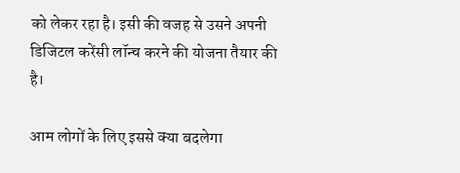को लेकर रहा है। इसी की वजह से उसने अपनी डिजिटल करेंसी लॉन्च करने की योजना तैयार की है।

आम लोगों के लिए इससे क्या बदलेगा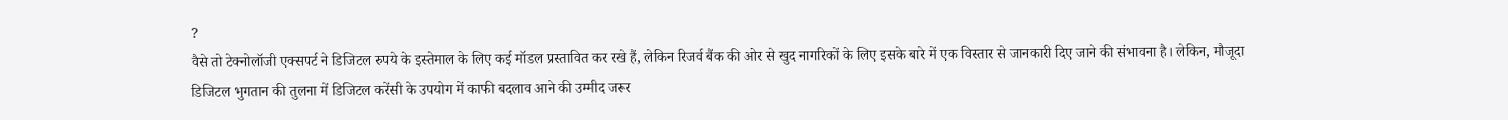?
वैसे तो टेक्नोलॉजी एक्सपर्ट ने डिजिटल रुपये के इस्तेमाल के लिए कई मॉडल प्रस्तावित कर रखे हैं, लेकिन रिजर्व बैंक की ओर से खुद नागरिकों के लिए इसके बारे में एक विस्तार से जानकारी दिए जाने की संभावना है। लेकिन, मौजूदा डिजिटल भुगतान की तुलना में डिजिटल करेंसी के उपयोग में काफी बदलाव आने की उम्मीद जरूर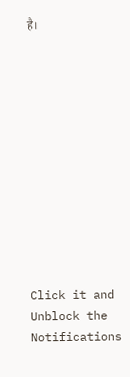है।












Click it and Unblock the Notifications